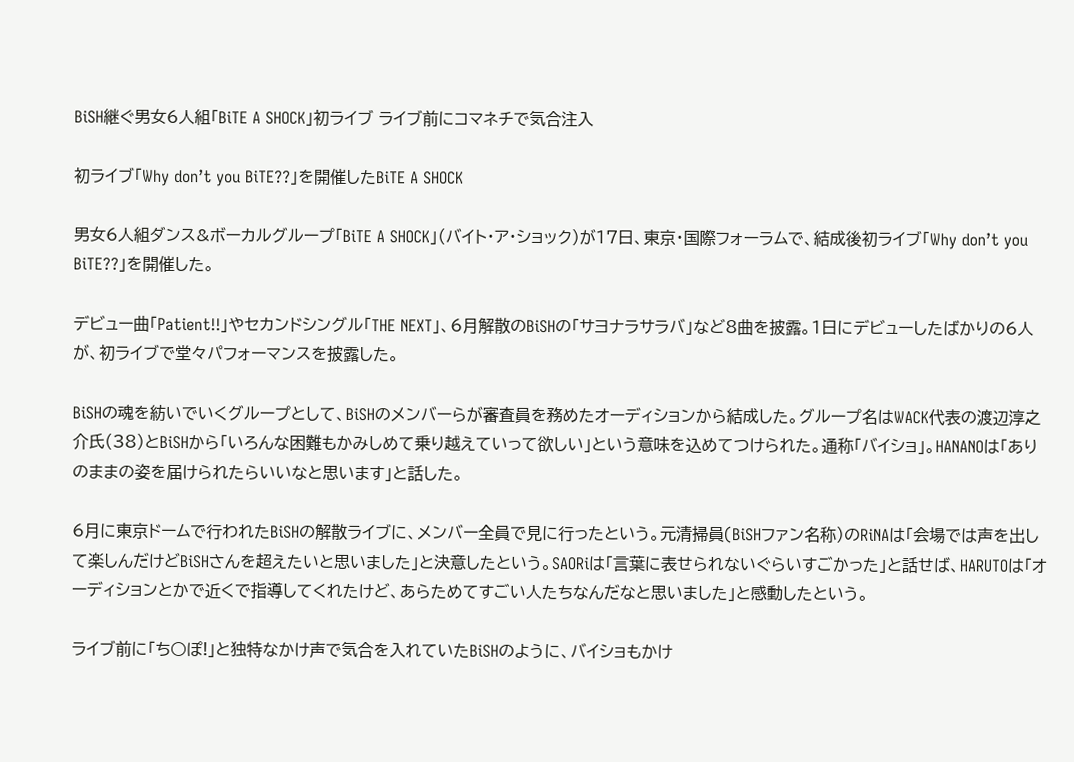BiSH継ぐ男女6人組「BiTE A SHOCK」初ライブ ライブ前にコマネチで気合注入

初ライブ「Why don’t you BiTE??」を開催したBiTE A SHOCK

男女6人組ダンス&ボーカルグループ「BiTE A SHOCK」(バイト・ア・ショック)が17日、東京・国際フォーラムで、結成後初ライブ「Why don’t you BiTE??」を開催した。

デビュー曲「Patient!!」やセカンドシングル「THE NEXT」、6月解散のBiSHの「サヨナラサラバ」など8曲を披露。1日にデビューしたばかりの6人が、初ライブで堂々パフォーマンスを披露した。

BiSHの魂を紡いでいくグループとして、BiSHのメンバーらが審査員を務めたオーディションから結成した。グループ名はWACK代表の渡辺淳之介氏(38)とBiSHから「いろんな困難もかみしめて乗り越えていって欲しい」という意味を込めてつけられた。通称「バイショ」。HANANOは「ありのままの姿を届けられたらいいなと思います」と話した。

6月に東京ドームで行われたBiSHの解散ライブに、メンバー全員で見に行ったという。元清掃員(BiSHファン名称)のRiNAは「会場では声を出して楽しんだけどBiSHさんを超えたいと思いました」と決意したという。SAORiは「言葉に表せられないぐらいすごかった」と話せば、HARUTOは「オーディションとかで近くで指導してくれたけど、あらためてすごい人たちなんだなと思いました」と感動したという。

ライブ前に「ち○ぽ!」と独特なかけ声で気合を入れていたBiSHのように、バイショもかけ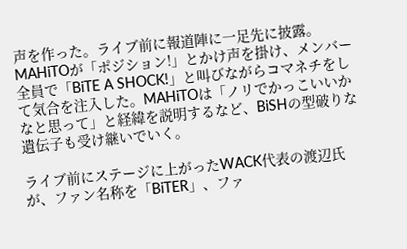声を作った。ライブ前に報道陣に一足先に披露。MAHiTOが「ポジション!」とかけ声を掛け、メンバー全員で「BiTE A SHOCK!」と叫びながらコマネチをして気合を注入した。MAHiTOは「ノリでかっこいいかなと思って」と経緯を説明するなど、BiSHの型破りな遺伝子も受け継いでいく。

ライブ前にステージに上がったWACK代表の渡辺氏が、ファン名称を「BiTER」、ファ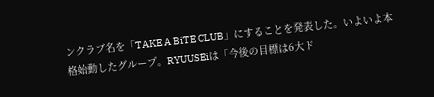ンクラブ名を「TAKE A BiTE CLUB」にすることを発表した。いよいよ本格始動したグループ。RYUUSEiは「今後の目標は6大ド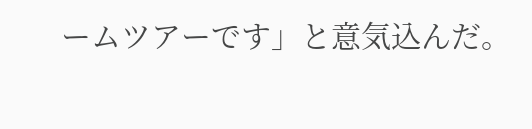ームツアーです」と意気込んだ。